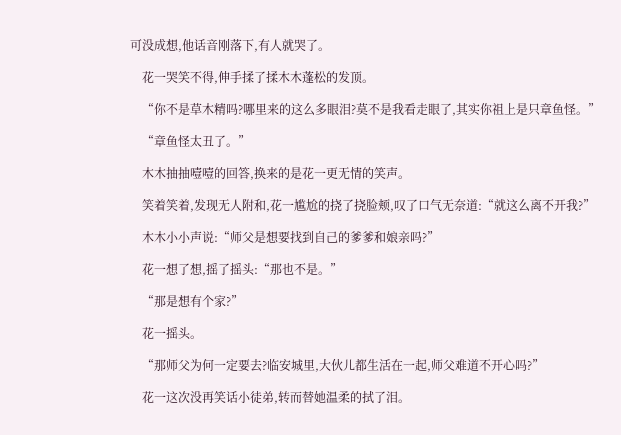可没成想,他话音刚落下,有人就哭了。

    花一哭笑不得,伸手揉了揉木木蓬松的发顶。

    “你不是草木精吗?哪里来的这么多眼泪?莫不是我看走眼了,其实你祖上是只章鱼怪。”

    “章鱼怪太丑了。”

    木木抽抽噎噎的回答,换来的是花一更无情的笑声。

    笑着笑着,发现无人附和,花一尴尬的挠了挠脸颊,叹了口气无奈道:“就这么离不开我?”

    木木小小声说:“师父是想要找到自己的爹爹和娘亲吗?”

    花一想了想,摇了摇头:“那也不是。”

    “那是想有个家?”

    花一摇头。

    “那师父为何一定要去?临安城里,大伙儿都生活在一起,师父难道不开心吗?”

    花一这次没再笑话小徒弟,转而替她温柔的拭了泪。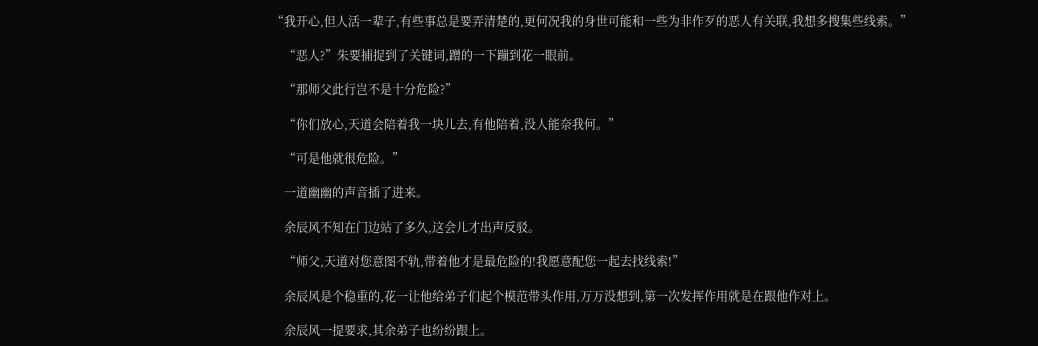“我开心,但人活一辈子,有些事总是要弄清楚的,更何况我的身世可能和一些为非作歹的恶人有关联,我想多搜集些线索。”

    “恶人?”朱要捕捉到了关键词,蹭的一下蹦到花一眼前。

    “那师父此行岂不是十分危险?”

    “你们放心,天道会陪着我一块儿去,有他陪着,没人能奈我何。”

    “可是他就很危险。”

    一道幽幽的声音插了进来。

    余辰风不知在门边站了多久,这会儿才出声反驳。

    “师父,天道对您意图不轨,带着他才是最危险的!我愿意配您一起去找线索!”

    余辰风是个稳重的,花一让他给弟子们起个模范带头作用,万万没想到,第一次发挥作用就是在跟他作对上。

    余辰风一提要求,其余弟子也纷纷跟上。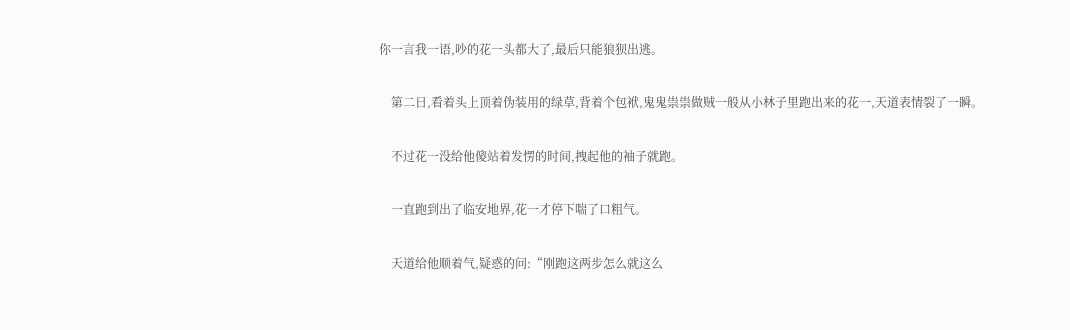你一言我一语,吵的花一头都大了,最后只能狼狈出逃。

    第二日,看着头上顶着伪装用的绿草,背着个包袱,鬼鬼祟祟做贼一般从小林子里跑出来的花一,天道表情裂了一瞬。

    不过花一没给他傻站着发愣的时间,拽起他的袖子就跑。

    一直跑到出了临安地界,花一才停下喘了口粗气。

    天道给他顺着气,疑惑的问:“刚跑这两步怎么就这么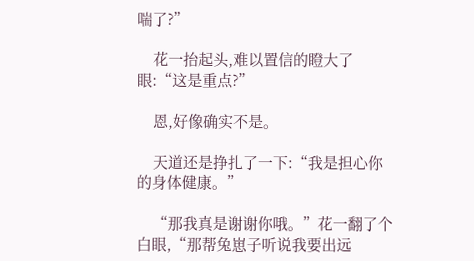喘了?”

    花一抬起头,难以置信的瞪大了眼:“这是重点?”

    恩,好像确实不是。

    天道还是挣扎了一下:“我是担心你的身体健康。”

    “那我真是谢谢你哦。”花一翻了个白眼,“那帮兔崽子听说我要出远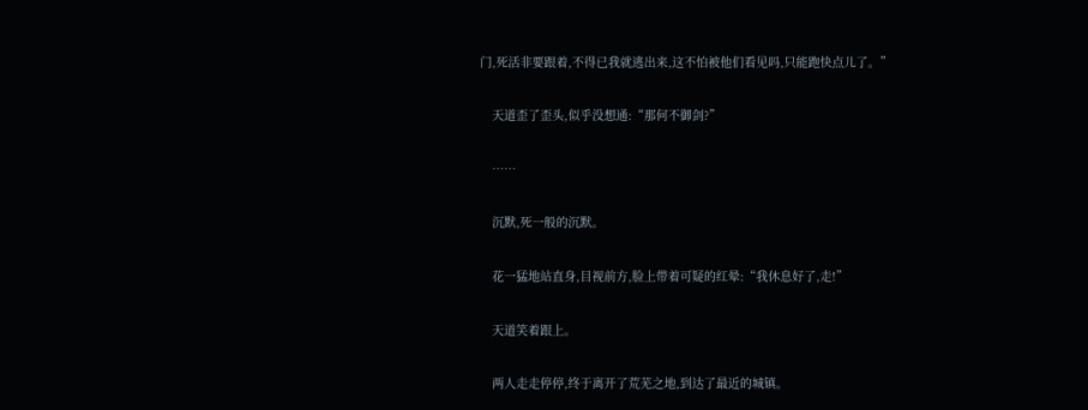门,死活非要跟着,不得已我就逃出来,这不怕被他们看见吗,只能跑快点儿了。”

    天道歪了歪头,似乎没想通:“那何不御剑?”

    ……

    沉默,死一般的沉默。

    花一猛地站直身,目视前方,脸上带着可疑的红晕:“我休息好了,走!”

    天道笑着跟上。

    两人走走停停,终于离开了荒芜之地,到达了最近的城镇。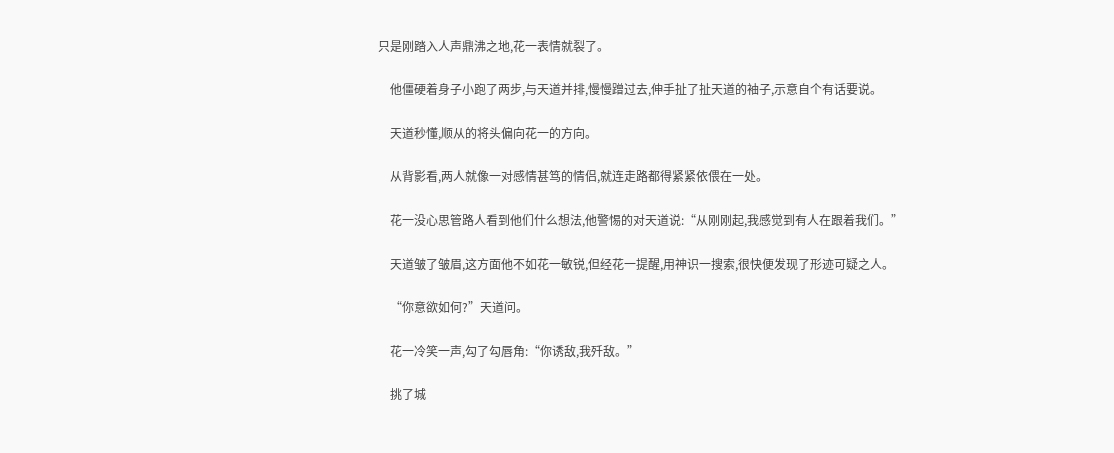只是刚踏入人声鼎沸之地,花一表情就裂了。

    他僵硬着身子小跑了两步,与天道并排,慢慢蹭过去,伸手扯了扯天道的袖子,示意自个有话要说。

    天道秒懂,顺从的将头偏向花一的方向。

    从背影看,两人就像一对感情甚笃的情侣,就连走路都得紧紧依偎在一处。

    花一没心思管路人看到他们什么想法,他警惕的对天道说:“从刚刚起,我感觉到有人在跟着我们。”

    天道皱了皱眉,这方面他不如花一敏锐,但经花一提醒,用神识一搜索,很快便发现了形迹可疑之人。

    “你意欲如何?”天道问。

    花一冷笑一声,勾了勾唇角:“你诱敌,我歼敌。”

    挑了城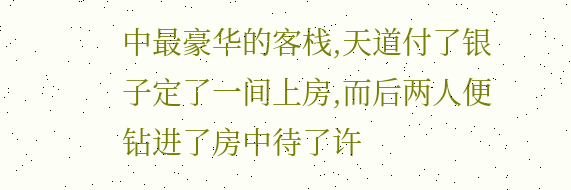中最豪华的客栈,天道付了银子定了一间上房,而后两人便钻进了房中待了许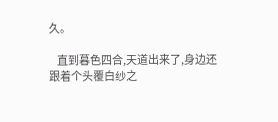久。

    直到暮色四合,天道出来了,身边还跟着个头覆白纱之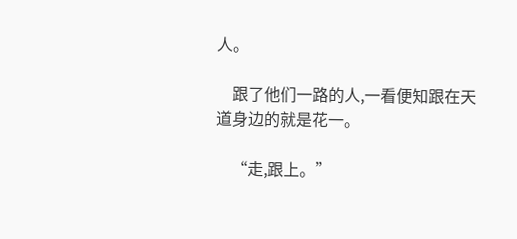人。

    跟了他们一路的人,一看便知跟在天道身边的就是花一。

    “走,跟上。”